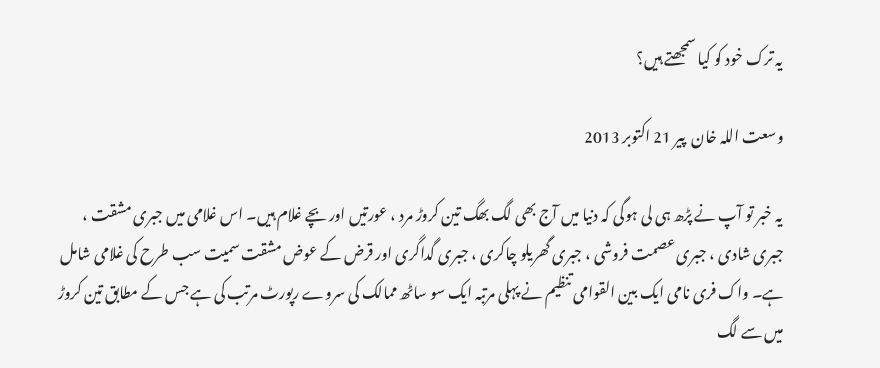یہ ترک خود کو کیا سمجھتے ہیں؟

وسعت اللہ خان  پير 21 اکتوبر 2013

یہ خبر تو آپ نے پڑھ ہی لی ہوگی کہ دنیا میں آج بھی لگ بھگ تین کروڑ مرد ، عورتیں اور بچے غلام ہیں۔ اس غلامی میں جبری مشقت ، جبری شادی ، جبری عصمت فروشی ، جبری گھریلو چاکری ، جبری گداگری اور قرض کے عوض مشقت سمیت سب طرح کی غلامی شامل ہے۔ واک فری نامی ایک بین القوامی تنظیم نے پہلی مرتبہ ایک سو ساٹھ ممالک کی سروے رپورٹ مرتب کی ہے جس کے مطابق تین کروڑ میں سے لگ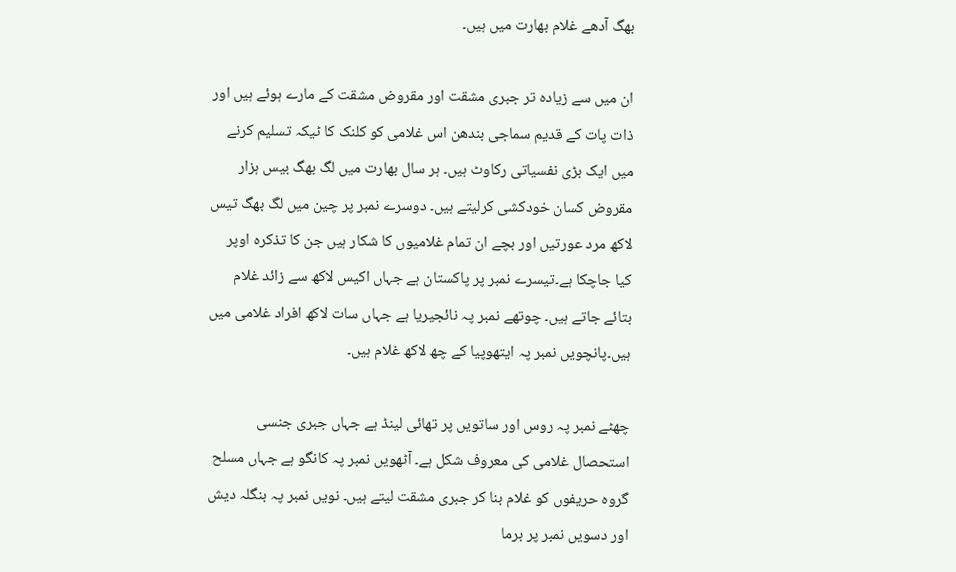بھگ آدھے غلام بھارت میں ہیں۔

ان میں سے زیادہ تر جبری مشقت اور مقروض مشقت کے مارے ہوئے ہیں اور ذات پات کے قدیم سماجی بندھن اس غلامی کو کلنک کا ٹیکہ تسلیم کرنے میں ایک بڑی نفسیاتی رکاوٹ ہیں۔ ہر سال بھارت میں لگ بھگ بیس ہزار مقروض کسان خودکشی کرلیتے ہیں۔ دوسرے نمبر پر چین میں لگ بھگ تیس لاکھ مرد عورتیں اور بچے ان تمام غلامیوں کا شکار ہیں جن کا تذکرہ اوپر کیا جاچکا ہے۔تیسرے نمبر پر پاکستان ہے جہاں اکیس لاکھ سے زائد غلام بتائے جاتے ہیں۔ چوتھے نمبر پہ نائجیریا ہے جہاں سات لاکھ افراد غلامی میں ہیں۔پانچویں نمبر پہ ایتھوپیا کے چھ لاکھ غلام ہیں۔

چھٹے نمبر پہ روس اور ساتویں پر تھائی لینڈ ہے جہاں جبری جنسی استحصال غلامی کی معروف شکل ہے۔ آٹھویں نمبر پہ کانگو ہے جہاں مسلح گروہ حریفوں کو غلام بنا کر جبری مشقت لیتے ہیں۔ نویں نمبر پہ بنگلہ دیش اور دسویں نمبر پر برما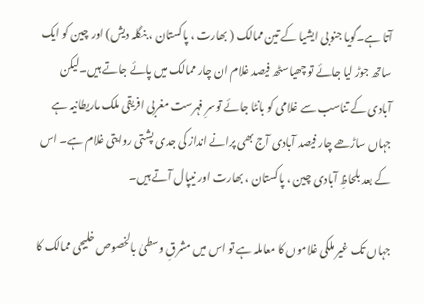آتا ہے۔گویا جنوبی ایشیا کے تین ممالک ( بھارت ، پاکستان ، بنگلہ دیش) اور چین کو ایک ساتھ جوڑ لیا جائے تو چھیاسٹھ فیصد غلام ان چار ممالک میں پائے جاتے ہیں۔لیکن آبادی کے تناسب سے غلامی کو بانٹا جائے توسرِ فہرست مغربی افریقی ملک ماریطانیہ ہے جہاں ساڑھے چار فیصد آبادی آج بھی پرانے انداز کی جدی پشتی روایتی غلام ہے۔ اس کے بعد بلحاظِ آبادی چین ، پاکستان ، بھارت اور نیپال آتے ہیں۔

جہاں تک غیر ملکی غلاموں کا معاملہ ہے تو اس میں مشرقِ وسطیٰ بالخصوص خلیجی ممالک کا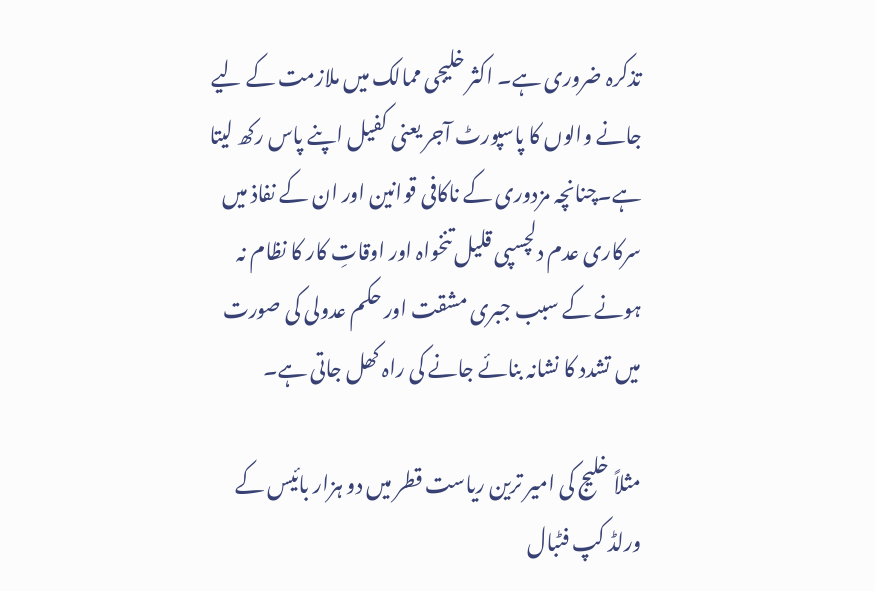تذکرہ ضروری ہے۔ اکثر خلیجی ممالک میں ملازمت کے لیے جانے والوں کا پاسپورٹ آجر یعنی کفیل اپنے پاس رکھ لیتا ہے۔چنانچہ مزدوری کے ناکافی قوانین اور ان کے نفاذ میں سرکاری عدم دلچسپی قلیل تنخواہ اور اوقاتِ کار کا نظام نہ ہونے کے سبب جبری مشقت اور حکم عدولی کی صورت میں تشدد کا نشانہ بنائے جانے کی راہ کھل جاتی ہے۔

مثلاً خلیج کی امیر ترین ریاست قطر میں دو ہزار بائیس کے ورلڈ کپ فٹبال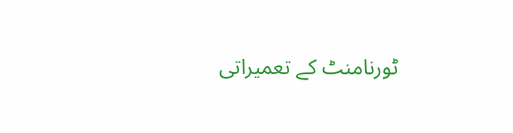ٹورنامنٹ کے تعمیراتی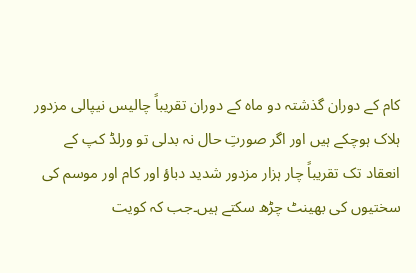کام کے دوران گذشتہ دو ماہ کے دوران تقریباً چالیس نیپالی مزدور ہلاک ہوچکے ہیں اور اگر صورتِ حال نہ بدلی تو ورلڈ کپ کے انعقاد تک تقریباً چار ہزار مزدور شدید دباؤ اور کام اور موسم کی سختیوں کی بھینٹ چڑھ سکتے ہیں۔جب کہ کویت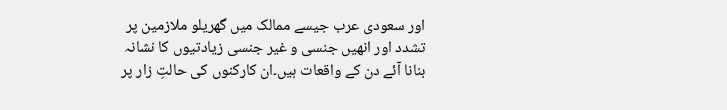اور سعودی عرب جیسے ممالک میں گھریلو ملازمین پر تشدد اور انھیں جنسی و غیر جنسی زیادتیوں کا نشانہ بنانا آئے دن کے واقعات ہیں۔ان کارکنوں کی حالتِ زار پر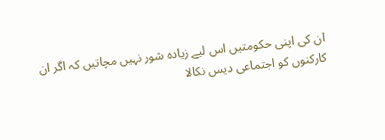ان کی اپنی حکومتیں اس لیے زیادہ شور نہیں مچاتیں کہ اگر ان کارکنوں کو اجتماعی دیس نکالا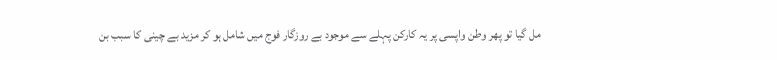مل گیا تو پھر وطن واپسی پر یہ کارکن پہلے سے موجود بے روزگار فوج میں شامل ہو کر مزید بے چینی کا سبب بن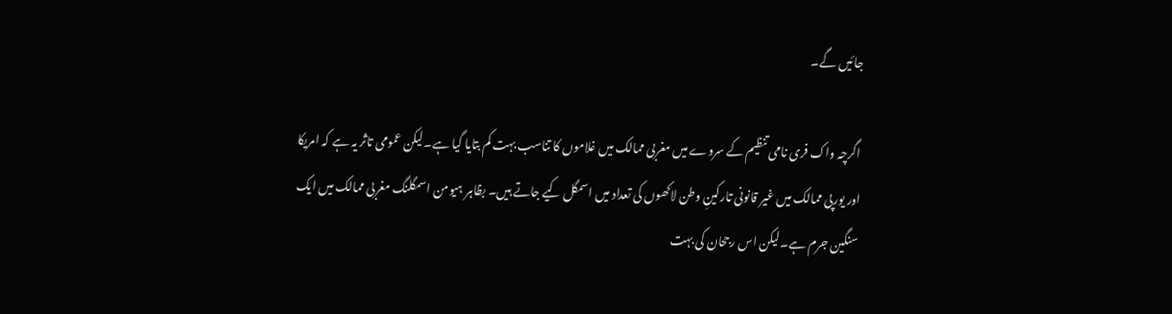جائیں گے۔

اگرچہ واک فری نامی تنظیم کے سروے میں مغربی ممالک میں غلاموں کا تناسب بہت کم بتایا گیا ہے۔لیکن عمومی تاثر یہ ہے کہ امریکا اور یورپی ممالک میں غیر قانونی تارکینِ وطن لاکھوں کی تعداد میں اسمگل کیے جاتے ہیں۔ بظاہر ہیومن اسمگلنگ مغربی ممالک میں ایک سنگین جرم ہے۔لیکن اس رجحان کی بہت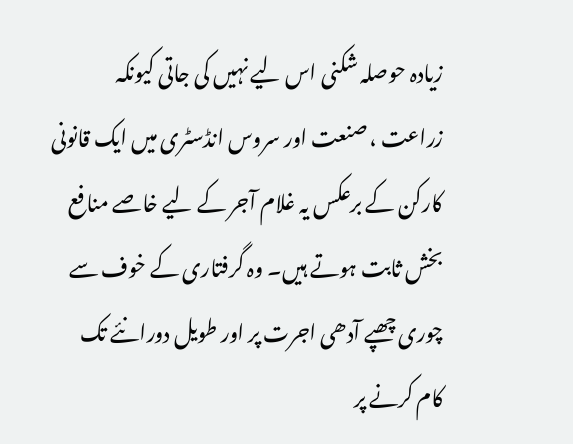زیادہ حوصلہ شکنی اس لیے نہیں کی جاتی کیونکہ زراعت ، صنعت اور سروس انڈسٹری میں ایک قانونی کارکن کے برعکس یہ غلام آجر کے لیے خاصے منافع بخش ثابت ہوتے ہیں۔ وہ گرفتاری کے خوف سے چوری چھپے آدھی اجرت پر اور طویل دورانئے تک کام کرنے پر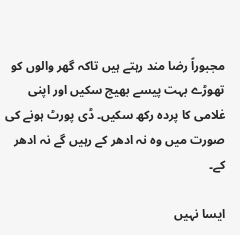مجبوراً رضا مند رہتے ہیں تاکہ گھر والوں کو تھوڑے بہت پیسے بھیج سکیں اور اپنی غلامی کا پردہ رکھ سکیں۔ ڈی پورٹ ہونے کی صورت میں وہ نہ ادھر کے رہیں گے نہ ادھر کے۔

ایسا نہیں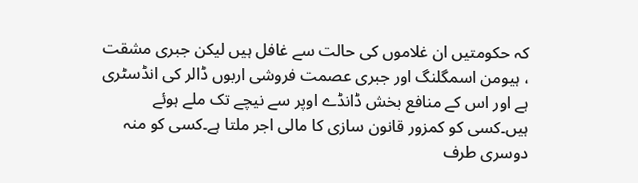کہ حکومتیں ان غلاموں کی حالت سے غافل ہیں لیکن جبری مشقت ، ہیومن اسمگلنگ اور جبری عصمت فروشی اربوں ڈالر کی انڈسٹری ہے اور اس کے منافع بخش ڈانڈے اوپر سے نیچے تک ملے ہوئے ہیں۔کسی کو کمزور قانون سازی کا مالی اجر ملتا ہے۔کسی کو منہ دوسری طرف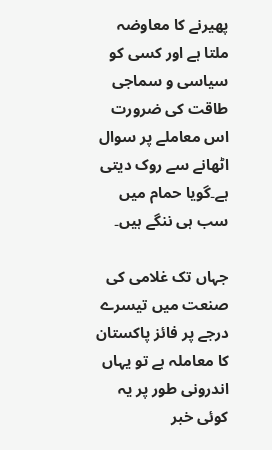پھیرنے کا معاوضہ ملتا ہے اور کسی کو سیاسی و سماجی طاقت کی ضرورت اس معاملے پر سوال اٹھانے سے روک دیتی ہے۔گویا حمام میں سب ہی ننگے ہیں۔

جہاں تک غلامی کی صنعت میں تیسرے درجے پر فائز پاکستان کا معاملہ ہے تو یہاں اندرونی طور پر یہ کوئی خبر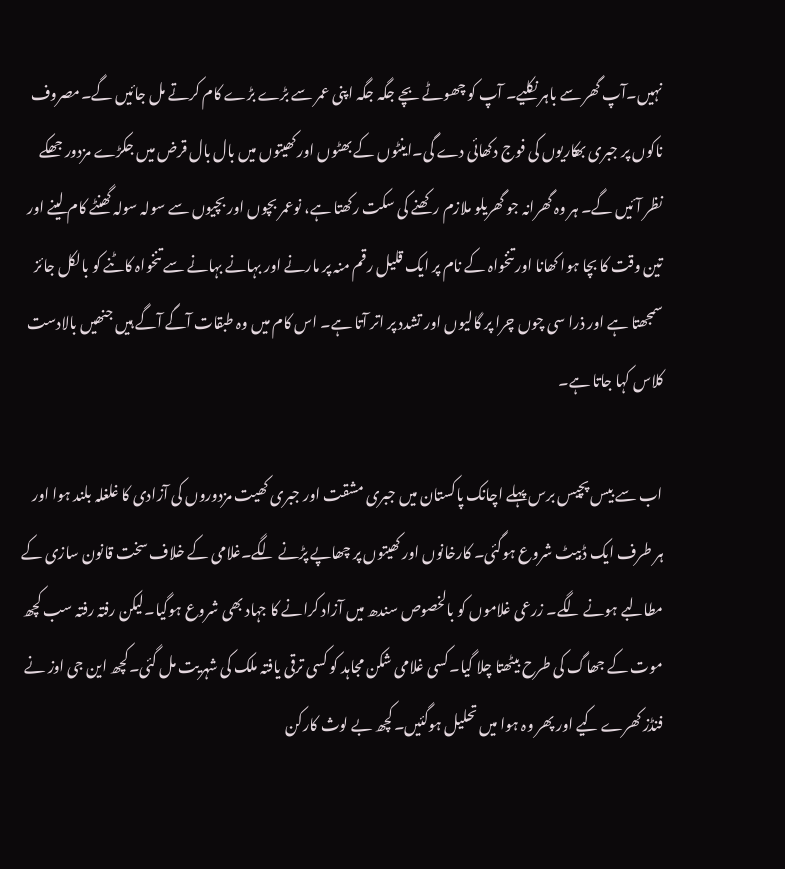نہیں۔آپ گھر سے باہر نکلیے۔ آپ کو چھوٹے بچے جگہ جگہ اپنی عمر سے بڑے بڑے کام کرتے مل جائیں گے۔مصروف ناکوں پر جبری بھکاریوں کی فوج دکھائی دے گی۔اینٹوں کے بھٹوں اور کھیتوں میں بال بال قرض میں جکڑے مزدور جھکے نظر آئیں گے۔ ہر وہ گھرانہ جو گھریلو ملازم رکھنے کی سکت رکھتا ہے، نوعمر بچوں اور بچیوں سے سولہ سولہ گھنٹے کام لینے اور تین وقت کا بچا ہوا کھانا اور تنخواہ کے نام پر ایک قلیل رقم منہ پر مارنے اور بہانے بہانے سے تنخواہ کاٹنے کو بالکل جائز سمجھتا ہے اور ذرا سی چوں چرا پر گالیوں اور تشدد پر اتر آتا ہے۔ اس کام میں وہ طبقات آگے آگے ہیں جنھیں بالادست کلاس کہا جاتا ہے۔

اب سے بیس پچیس برس پہلے اچانک پاکستان میں جبری مشقت اور جبری کھیت مزدوروں کی آزادی کا غلغلہ بلند ہوا اور ہر طرف ایک ڈبیٹ شروع ہوگئی۔ کارخانوں اور کھیتوں پر چھاپے پڑنے لگے۔غلامی کے خلاف سخت قانون سازی کے مطالبے ہونے لگے۔ زرعی غلاموں کو بالخصوص سندھ میں آزاد کرانے کا جہاد بھی شروع ہوگیا۔لیکن رفتہ رفتہ سب کچھ موت کے جھاگ کی طرح بیٹھتا چلا گیا۔کسی غلامی شکن مجاہد کو کسی ترقی یافتہ ملک کی شہریت مل گئی۔کچھ این جی اوز نے فنڈز کھرے کیے اور پھر وہ ہوا میں تحلیل ہوگئیں۔کچھ بے لوث کارکن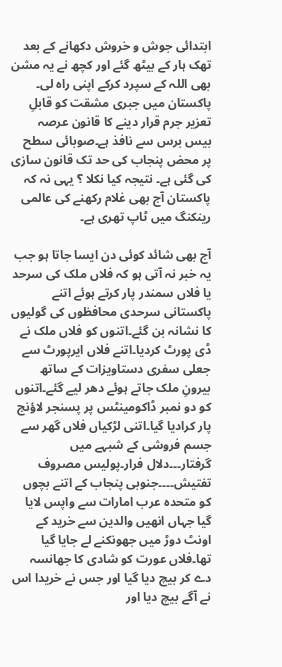ابتدائی جوش و خروش دکھانے کے بعد تھک ہار کے بیٹھ گئے اور کچھ نے یہ مشن بھی اللہ کے سپرد کرکے اپنی راہ لی۔ پاکستان میں جبری مشقت کو قابلِ تعزیر جرم قرار دینے کا قانون عرصہ بیس برس سے نافذ ہے۔صوبائی سطح پر محض پنجاب کی حد تک قانون سازی کی گئی ہے۔ نتیجہ کیا نکلا ؟ یہی نہ کہ پاکستان آج بھی غلام رکھنے کی عالمی رینکنگ میں ٹاپ تھری ہے۔

آج بھی شائد کوئی دن ایسا جاتا ہو جب یہ خبر نہ آتی ہو کہ فلاں ملک کی سرحد یا فلاں سمندر پار کرتے ہوئے اتنے پاکستانی سرحدی محافظوں کی گولیوں کا نشانہ بن گئے۔اتنوں کو فلاں ملک نے ڈی پورٹ کردیا۔اتنے فلاں ایرپورٹ سے جعلی سفری دستاویزات کے ساتھ بیرونِ ملک جاتے ہوئے دھر لیے گئے۔اتنوں کو دو نمبر ڈاکومینٹس پر پسنجر لاؤنج پار کرادیا گیا۔اتنی لڑکیاں فلاں گھر سے جسم فروشی کے شبہے میں گرفتار۔۔۔دلال فرار۔پولیس مصروف تفتیش۔۔۔۔جنوبی پنجاب کے اتنے بچوں کو متحدہ عرب امارات سے واپس لایا گیا جہاں انھیں والدین سے خرید کے اونٹ دوڑ میں جھونکنے لے جایا گیا تھا۔فلاں عورت کو شادی کا جھانسہ دے کر بیچ دیا گیا اور جس نے خریدا اس نے آگے بیچ دیا اور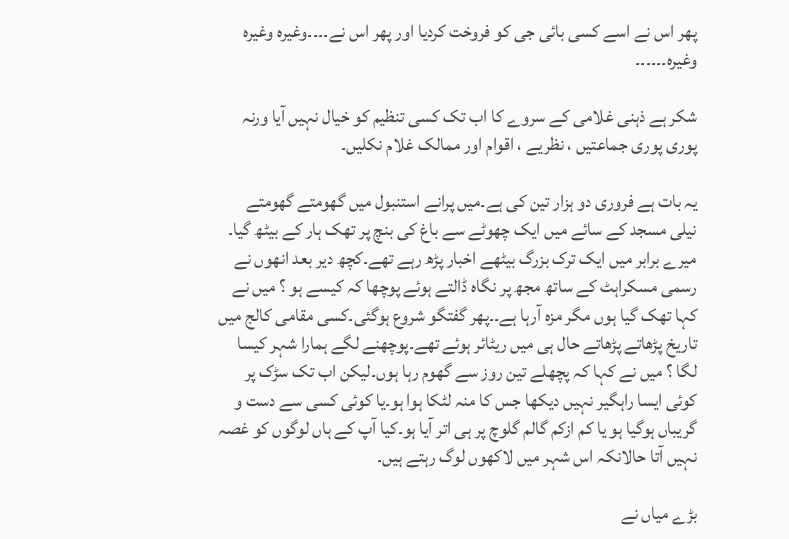پھر اس نے اسے کسی بائی جی کو فروخت کردیا اور پھر اس نے۔۔۔۔وغیرہ وغیرہ وغیرہ۔۔۔۔۔۔

شکر ہے ذہنی غلامی کے سروے کا اب تک کسی تنظیم کو خیال نہیں آیا ورنہ پوری پوری جماعتیں ، نظریے ، اقوام اور ممالک غلام نکلیں۔

یہ بات ہے فروری دو ہزار تین کی ہے۔میں پرانے استنبول میں گھومتے گھومتے نیلی مسجد کے سائے میں ایک چھوٹے سے باغ کی بنچ پر تھک ہار کے بیٹھ گیا۔ میرے برابر میں ایک ترک بزرگ بیٹھے اخبار پڑھ رہے تھے۔کچھ دیر بعد انھوں نے رسمی مسکراہٹ کے ساتھ مجھ پر نگاہ ڈالتے ہوئے پوچھا کہ کیسے ہو ؟ میں نے کہا تھک گیا ہوں مگر مزہ آرہا ہے۔۔پھر گفتگو شروع ہوگئی۔کسی مقامی کالج میں تاریخ پڑھاتے پڑھاتے حال ہی میں ریٹائر ہوئے تھے۔پوچھنے لگے ہمارا شہر کیسا لگا ؟ میں نے کہا کہ پچھلے تین روز سے گھوم رہا ہوں۔لیکن اب تک سڑک پر کوئی ایسا راہگیر نہیں دیکھا جس کا منہ لٹکا ہوا ہو۔یا کوئی کسی سے دست و گریباں ہوگیا ہو یا کم ازکم گالم گلوچ پر ہی اتر آیا ہو۔کیا آپ کے ہاں لوگوں کو غصہ نہیں آتا حالانکہ اس شہر میں لاکھوں لوگ رہتے ہیں۔

بڑے میاں نے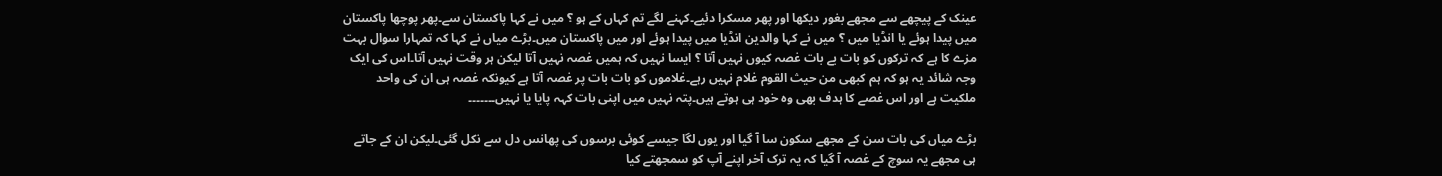عینک کے پیچھے سے مجھے بغور دیکھا اور پھر مسکرا دئیے۔کہنے لگے تم کہاں کے ہو ؟ میں نے کہا پاکستان سے۔پھر پوچھا پاکستان میں پیدا ہوئے یا انڈیا میں ؟ میں نے کہا والدین انڈیا میں پیدا ہوئے اور میں پاکستان میں۔بڑے میاں نے کہا کہ تمہارا سوال بہت مزے کا ہے کہ ترکوں کو بات بے بات غصہ کیوں نہیں آتا ؟ ایسا نہیں کہ ہمیں غصہ نہیں آتا لیکن ہر وقت نہیں آتا۔اس کی ایک وجہ شائد یہ ہو کہ ہم کبھی من حیث القوم غلام نہیں رہے۔غلاموں کو بات بات پر غصہ آتا ہے کیونکہ غصہ ہی ان کی واحد ملکیت ہے اور اس غصے کا ہدف بھی وہ خود ہی ہوتے ہیں۔پتہ نہیں میں اپنی بات کہہ پایا یا نہیں۔۔۔۔۔۔۔

بڑے میاں کی بات سن کے مجھے سکون سا آ گیا اور یوں لگا جیسے کوئی برسوں کی پھانس دل سے نکل گئی۔لیکن ان کے جاتے ہی مجھے یہ سوچ کے غصہ آ گیا کہ یہ ترک آخر اپنے آپ کو سمجھتے کیا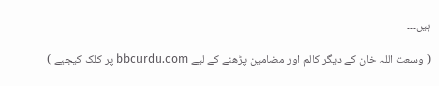ہیں۔۔۔

( وسعت اللہ خان کے دیگر کالم اور مضامین پڑھنے کے لیے bbcurdu.com پر کلک کیجیے )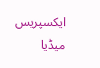ایکسپریس میڈیا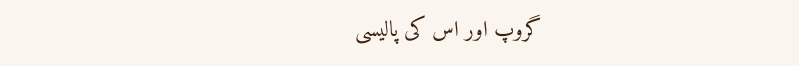گروپ اور اس کی پالیسی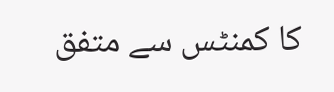کا کمنٹس سے متفق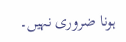ہونا ضروری نہیں۔